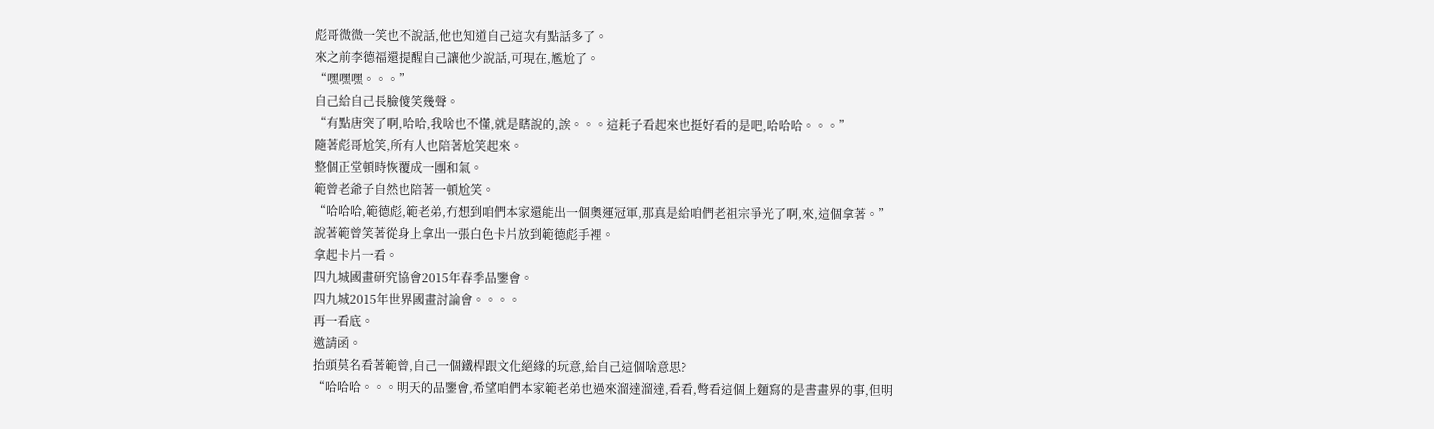彪哥微微一笑也不說話,他也知道自己這次有點話多了。
來之前李德福還提醒自己讓他少說話,可現在,尷尬了。
“嘿嘿嘿。。。”
自己給自己長臉傻笑幾聲。
“有點唐突了啊,哈哈,我啥也不懂,就是瞎說的,誒。。。這耗子看起來也挺好看的是吧,哈哈哈。。。”
隨著彪哥尬笑,所有人也陪著尬笑起來。
整個正堂頓時恢覆成一團和氣。
範曾老爺子自然也陪著一頓尬笑。
“哈哈哈,範德彪,範老弟,冇想到咱們本家還能出一個奧運冠軍,那真是給咱們老祖宗爭光了啊,來,這個拿著。”
說著範曾笑著從身上拿出一張白色卡片放到範德彪手裡。
拿起卡片一看。
四九城國畫研究協會2015年春季品鑒會。
四九城2015年世界國畫討論會。。。。
再一看底。
邀請函。
抬頭莫名看著範曾,自己一個鐵桿跟文化絕緣的玩意,給自己這個啥意思?
“哈哈哈。。。明天的品鑒會,希望咱們本家範老弟也過來溜達溜達,看看,彆看這個上麵寫的是書畫界的事,但明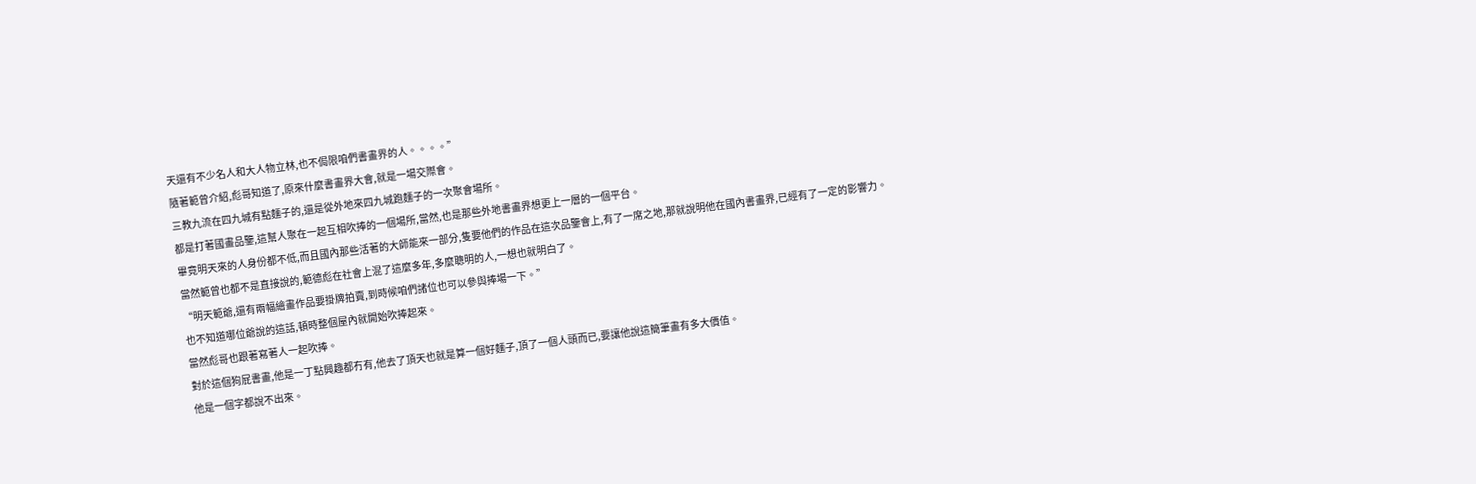天還有不少名人和大人物立林,也不侷限咱們書畫界的人。。。。”
隨著範曾介紹,彪哥知道了,原來什麼書畫界大會,就是一場交際會。
三教九流在四九城有點麵子的,還是從外地來四九城跑麵子的一次聚會場所。
都是打著國畫品鑒,這幫人聚在一起互相吹捧的一個場所,當然,也是那些外地書畫界想更上一層的一個平台。
畢竟明天來的人身份都不低,而且國內那些活著的大師能來一部分,隻要他們的作品在這次品鑒會上,有了一席之地,那就說明他在國內書畫界,已經有了一定的影響力。
當然範曾也都不是直接說的,範德彪在社會上混了這麼多年,多麼聰明的人,一想也就明白了。
“明天範爺,還有兩幅繪畫作品要掛牌拍賣,到時候咱們諸位也可以參與捧場一下。”
也不知道哪位爺說的這話,頓時整個屋內就開始吹捧起來。
當然彪哥也跟著寫著人一起吹捧。
對於這個狗屁書畫,他是一丁點興趣都冇有,他去了頂天也就是算一個好麵子,頂了一個人頭而已,要讓他說這簡筆畫有多大價值。
他是一個字都說不出來。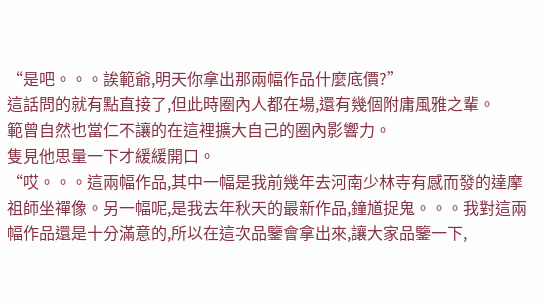“是吧。。。誒範爺,明天你拿出那兩幅作品什麼底價?”
這話問的就有點直接了,但此時圈內人都在場,還有幾個附庸風雅之輩。
範曾自然也當仁不讓的在這裡擴大自己的圈內影響力。
隻見他思量一下才緩緩開口。
“哎。。。這兩幅作品,其中一幅是我前幾年去河南少林寺有感而發的達摩祖師坐禪像。另一幅呢,是我去年秋天的最新作品,鐘馗捉鬼。。。我對這兩幅作品還是十分滿意的,所以在這次品鑒會拿出來,讓大家品鑒一下,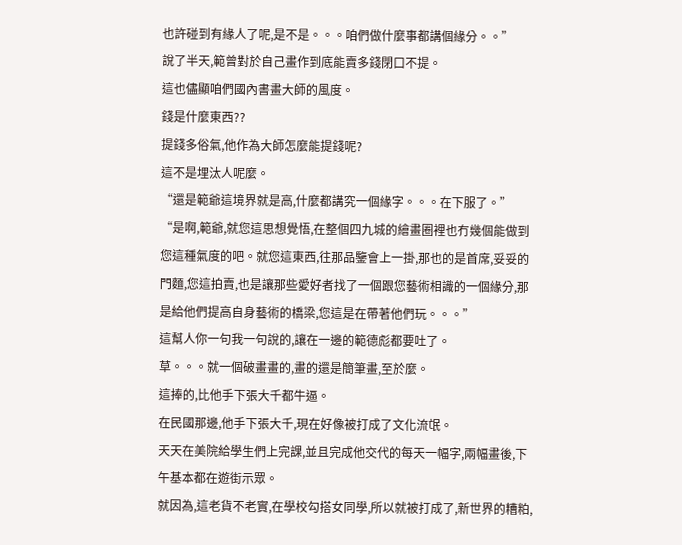也許碰到有緣人了呢,是不是。。。咱們做什麼事都講個緣分。。”
說了半天,範曾對於自己畫作到底能賣多錢閉口不提。
這也儘顯咱們國內書畫大師的風度。
錢是什麼東西??
提錢多俗氣,他作為大師怎麼能提錢呢?
這不是埋汰人呢麼。
“還是範爺這境界就是高,什麼都講究一個緣字。。。在下服了。”
“是啊,範爺,就您這思想覺悟,在整個四九城的繪畫圈裡也冇幾個能做到您這種氣度的吧。就您這東西,往那品鑒會上一掛,那也的是首席,妥妥的門麵,您這拍賣,也是讓那些愛好者找了一個跟您藝術相識的一個緣分,那是給他們提高自身藝術的橋梁,您這是在帶著他們玩。。。”
這幫人你一句我一句說的,讓在一邊的範德彪都要吐了。
草。。。就一個破畫畫的,畫的還是簡筆畫,至於麼。
這捧的,比他手下張大千都牛逼。
在民國那邊,他手下張大千,現在好像被打成了文化流氓。
天天在美院給學生們上完課,並且完成他交代的每天一幅字,兩幅畫後,下午基本都在遊街示眾。
就因為,這老貨不老實,在學校勾搭女同學,所以就被打成了,新世界的糟粕,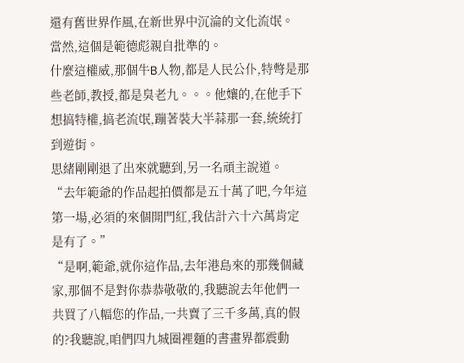還有舊世界作風,在新世界中沉淪的文化流氓。
當然,這個是範德彪親自批準的。
什麼這權威,那個牛B人物,都是人民公仆,特彆是那些老師,教授,都是臭老九。。。他孃的,在他手下想搞特權,搞老流氓,蹦著裝大半蒜那一套,統統打到遊街。
思緒剛剛退了出來就聽到,另一名頑主說道。
“去年範爺的作品起拍價都是五十萬了吧,今年這第一場,必須的來個開門紅,我估計六十六萬肯定是有了。”
“是啊,範爺,就你這作品,去年港島來的那幾個藏家,那個不是對你恭恭敬敬的,我聽說去年他們一共買了八幅您的作品,一共賣了三千多萬,真的假的?我聽說,咱們四九城圈裡麵的書畫界都震動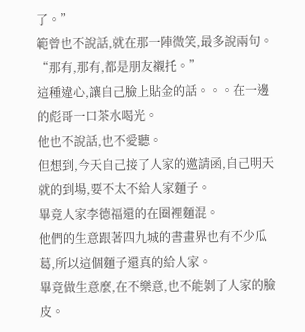了。”
範曾也不說話,就在那一陣微笑,最多說兩句。
“那有,那有,都是朋友襯托。”
這種違心,讓自己臉上貼金的話。。。在一邊的彪哥一口茶水喝光。
他也不說話,也不愛聽。
但想到,今天自己接了人家的邀請函,自己明天就的到場,要不太不給人家麵子。
畢竟人家李德福還的在圈裡麵混。
他們的生意跟著四九城的書畫界也有不少瓜葛,所以這個麵子還真的給人家。
畢竟做生意麼,在不樂意,也不能剝了人家的臉皮。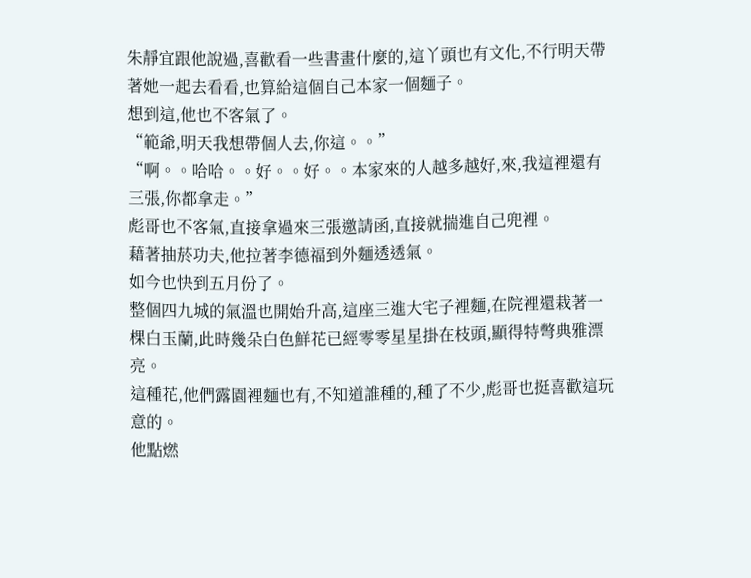朱靜宜跟他說過,喜歡看一些書畫什麼的,這丫頭也有文化,不行明天帶著她一起去看看,也算給這個自己本家一個麵子。
想到這,他也不客氣了。
“範爺,明天我想帶個人去,你這。。”
“啊。。哈哈。。好。。好。。本家來的人越多越好,來,我這裡還有三張,你都拿走。”
彪哥也不客氣,直接拿過來三張邀請函,直接就揣進自己兜裡。
藉著抽菸功夫,他拉著李德福到外麵透透氣。
如今也快到五月份了。
整個四九城的氣溫也開始升高,這座三進大宅子裡麵,在院裡還栽著一棵白玉蘭,此時幾朵白色鮮花已經零零星星掛在枝頭,顯得特彆典雅漂亮。
這種花,他們露園裡麵也有,不知道誰種的,種了不少,彪哥也挺喜歡這玩意的。
他點燃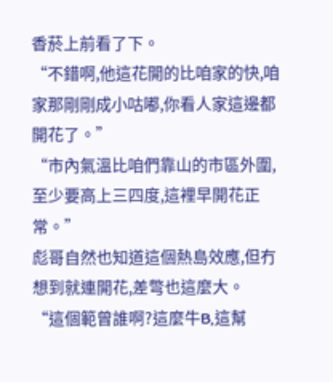香菸上前看了下。
“不錯啊,他這花開的比咱家的快,咱家那剛剛成小咕嘟,你看人家這邊都開花了。”
“市內氣溫比咱們靠山的市區外圍,至少要高上三四度,這裡早開花正常。”
彪哥自然也知道這個熱島效應,但冇想到就連開花,差彆也這麼大。
“這個範曾誰啊?這麼牛B,這幫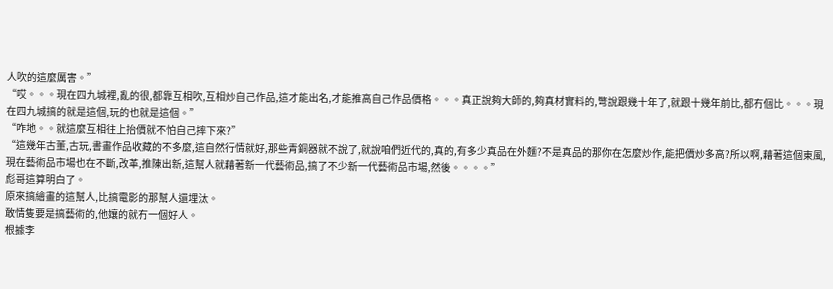人吹的這麼厲害。”
“哎。。。現在四九城裡,亂的很,都靠互相吹,互相炒自己作品,這才能出名,才能推高自己作品價格。。。真正說夠大師的,夠真材實料的,彆說跟幾十年了,就跟十幾年前比,都冇個比。。。現在四九城搞的就是這個,玩的也就是這個。”
“咋地。。就這麼互相往上抬價就不怕自己摔下來?”
“這幾年古董,古玩,書畫作品收藏的不多麼,這自然行情就好,那些青銅器就不說了,就說咱們近代的,真的,有多少真品在外麵?不是真品的那你在怎麼炒作,能把價炒多高?所以啊,藉著這個東風,現在藝術品市場也在不斷,改革,推陳出新,這幫人就藉著新一代藝術品,搞了不少新一代藝術品市場,然後。。。。”
彪哥這算明白了。
原來搞繪畫的這幫人,比搞電影的那幫人還埋汰。
敢情隻要是搞藝術的,他孃的就冇一個好人。
根據李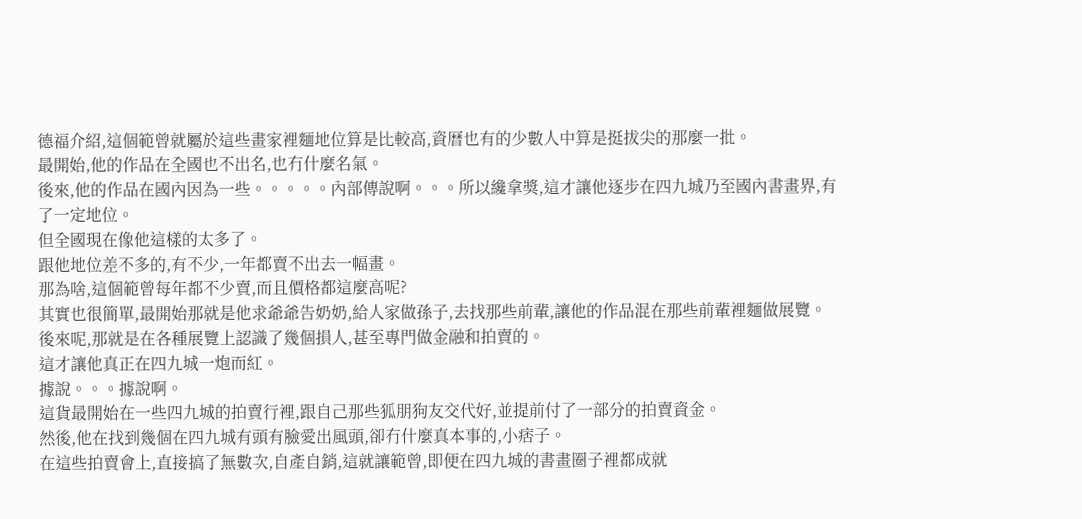德福介紹,這個範曾就屬於這些畫家裡麵地位算是比較高,資曆也有的少數人中算是挺拔尖的那麼一批。
最開始,他的作品在全國也不出名,也冇什麼名氣。
後來,他的作品在國內因為一些。。。。。內部傳說啊。。。所以纔拿獎,這才讓他逐步在四九城乃至國內書畫界,有了一定地位。
但全國現在像他這樣的太多了。
跟他地位差不多的,有不少,一年都賣不出去一幅畫。
那為啥,這個範曾每年都不少賣,而且價格都這麼高呢?
其實也很簡單,最開始那就是他求爺爺告奶奶,給人家做孫子,去找那些前輩,讓他的作品混在那些前輩裡麵做展覽。
後來呢,那就是在各種展覽上認識了幾個損人,甚至專門做金融和拍賣的。
這才讓他真正在四九城一炮而紅。
據說。。。據說啊。
這貨最開始在一些四九城的拍賣行裡,跟自己那些狐朋狗友交代好,並提前付了一部分的拍賣資金。
然後,他在找到幾個在四九城有頭有臉愛出風頭,卻冇什麼真本事的,小痞子。
在這些拍賣會上,直接搞了無數次,自產自銷,這就讓範曾,即便在四九城的書畫圈子裡都成就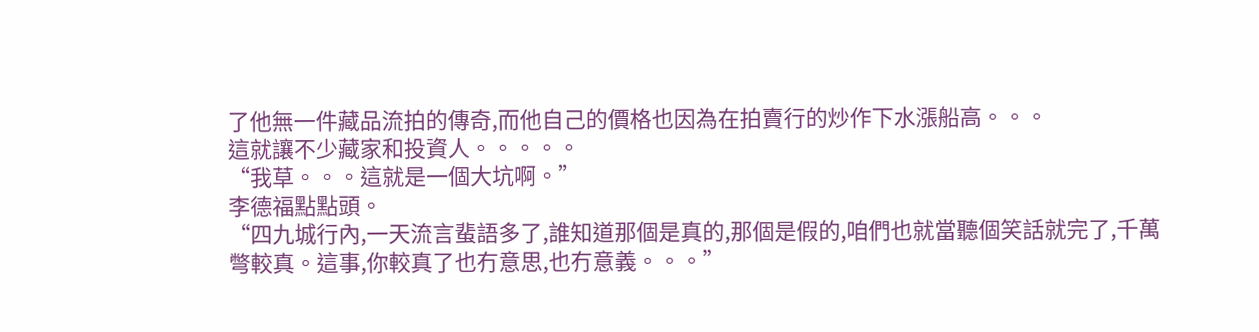了他無一件藏品流拍的傳奇,而他自己的價格也因為在拍賣行的炒作下水漲船高。。。
這就讓不少藏家和投資人。。。。。
“我草。。。這就是一個大坑啊。”
李德福點點頭。
“四九城行內,一天流言蜚語多了,誰知道那個是真的,那個是假的,咱們也就當聽個笑話就完了,千萬彆較真。這事,你較真了也冇意思,也冇意義。。。”